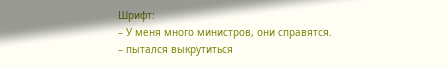Шрифт:
– У меня много министров, они справятся.
– пытался выкрутиться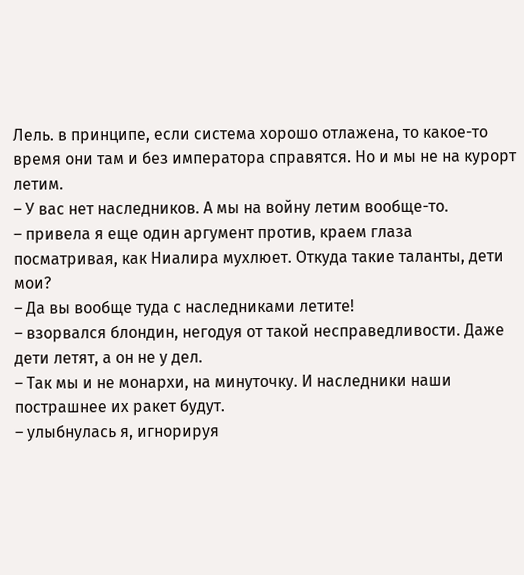Лель. в принципе, если система хорошо отлажена, то какое-то время они там и без императора справятся. Но и мы не на курорт летим.
– У вас нет наследников. А мы на войну летим вообще-то.
– привела я еще один аргумент против, краем глаза посматривая, как Ниалира мухлюет. Откуда такие таланты, дети мои?
– Да вы вообще туда с наследниками летите!
– взорвался блондин, негодуя от такой несправедливости. Даже дети летят, а он не у дел.
– Так мы и не монархи, на минуточку. И наследники наши пострашнее их ракет будут.
– улыбнулась я, игнорируя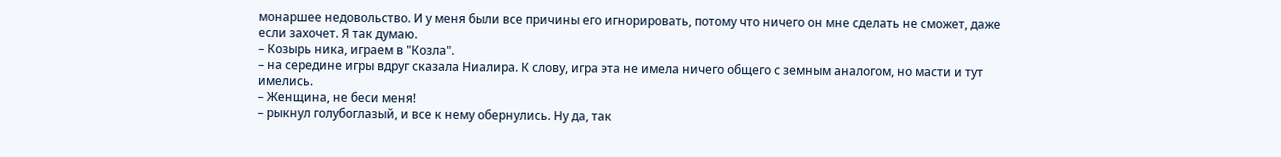монаршее недовольство. И у меня были все причины его игнорировать, потому что ничего он мне сделать не сможет, даже если захочет. Я так думаю.
– Козырь ника, играем в "Козла".
– на середине игры вдруг сказала Ниалира. К слову, игра эта не имела ничего общего с земным аналогом, но масти и тут имелись.
– Женщина, не беси меня!
– рыкнул голубоглазый, и все к нему обернулись. Ну да, так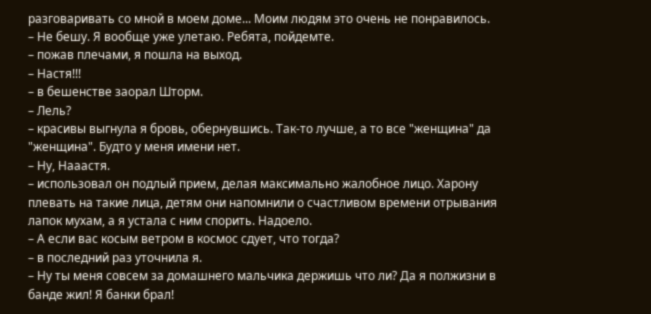разговаривать со мной в моем доме... Моим людям это очень не понравилось.
– Не бешу. Я вообще уже улетаю. Ребята, пойдемте.
– пожав плечами, я пошла на выход.
– Настя!!!
– в бешенстве заорал Шторм.
– Лель?
– красивы выгнула я бровь, обернувшись. Так-то лучше, а то все "женщина" да "женщина". Будто у меня имени нет.
– Ну, Нааастя.
– использовал он подлый прием, делая максимально жалобное лицо. Харону плевать на такие лица, детям они напомнили о счастливом времени отрывания лапок мухам, а я устала с ним спорить. Надоело.
– А если вас косым ветром в космос сдует, что тогда?
– в последний раз уточнила я.
– Ну ты меня совсем за домашнего мальчика держишь что ли? Да я полжизни в банде жил! Я банки брал!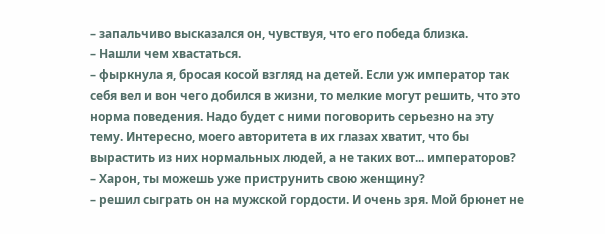– запальчиво высказался он, чувствуя, что его победа близка.
– Нашли чем хвастаться.
– фыркнула я, бросая косой взгляд на детей. Если уж император так себя вел и вон чего добился в жизни, то мелкие могут решить, что это норма поведения. Надо будет с ними поговорить серьезно на эту тему. Интересно, моего авторитета в их глазах хватит, что бы вырастить из них нормальных людей, а не таких вот... императоров?
– Харон, ты можешь уже приструнить свою женщину?
– решил сыграть он на мужской гордости. И очень зря. Мой брюнет не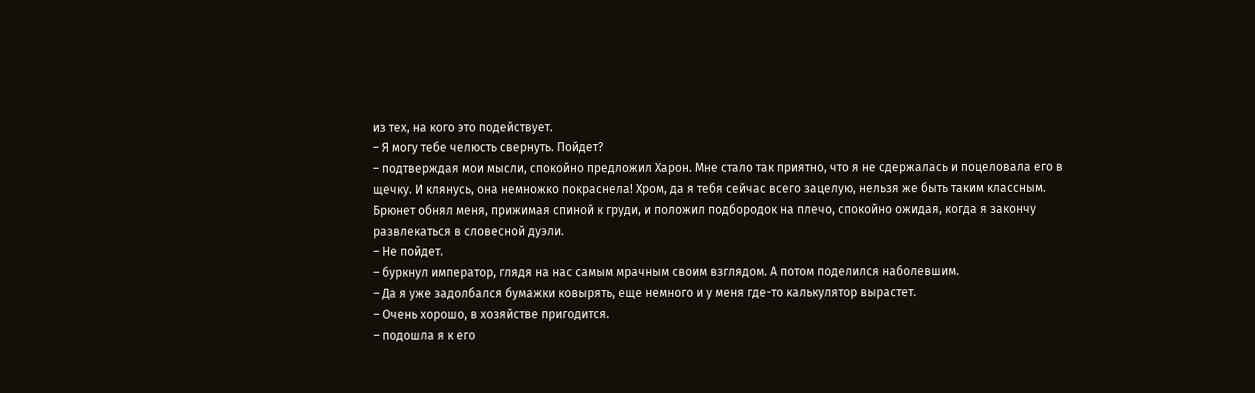из тех, на кого это подействует.
– Я могу тебе челюсть свернуть. Пойдет?
– подтверждая мои мысли, спокойно предложил Харон. Мне стало так приятно, что я не сдержалась и поцеловала его в щечку. И клянусь, она немножко покраснела! Хром, да я тебя сейчас всего зацелую, нельзя же быть таким классным. Брюнет обнял меня, прижимая спиной к груди, и положил подбородок на плечо, спокойно ожидая, когда я закончу развлекаться в словесной дуэли.
– Не пойдет.
– буркнул император, глядя на нас самым мрачным своим взглядом. А потом поделился наболевшим.
– Да я уже задолбался бумажки ковырять, еще немного и у меня где-то калькулятор вырастет.
– Очень хорошо, в хозяйстве пригодится.
– подошла я к его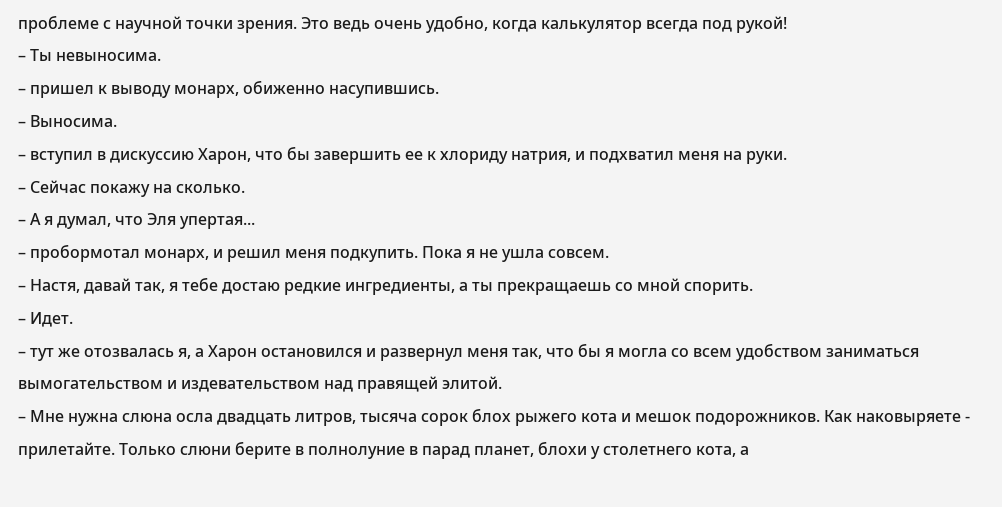проблеме с научной точки зрения. Это ведь очень удобно, когда калькулятор всегда под рукой!
– Ты невыносима.
– пришел к выводу монарх, обиженно насупившись.
– Выносима.
– вступил в дискуссию Харон, что бы завершить ее к хлориду натрия, и подхватил меня на руки.
– Сейчас покажу на сколько.
– А я думал, что Эля упертая...
– пробормотал монарх, и решил меня подкупить. Пока я не ушла совсем.
– Настя, давай так, я тебе достаю редкие ингредиенты, а ты прекращаешь со мной спорить.
– Идет.
– тут же отозвалась я, а Харон остановился и развернул меня так, что бы я могла со всем удобством заниматься вымогательством и издевательством над правящей элитой.
– Мне нужна слюна осла двадцать литров, тысяча сорок блох рыжего кота и мешок подорожников. Как наковыряете - прилетайте. Только слюни берите в полнолуние в парад планет, блохи у столетнего кота, а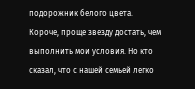подорожник белого цвета.
Короче, проще звезду достать, чем выполнить мои условия. Но кто сказал, что с нашей семьей легко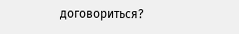договориться?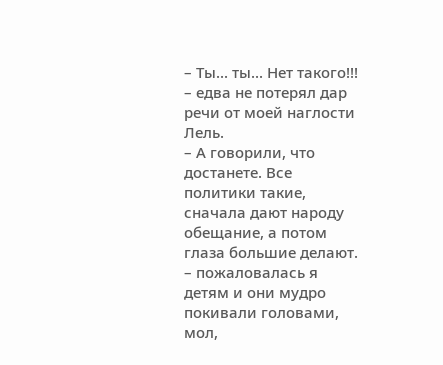– Ты... ты... Нет такого!!!
– едва не потерял дар речи от моей наглости Лель.
– А говорили, что достанете. Все политики такие, сначала дают народу обещание, а потом глаза большие делают.
– пожаловалась я детям и они мудро покивали головами, мол,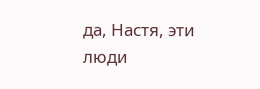да, Настя, эти люди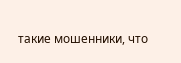такие мошенники, что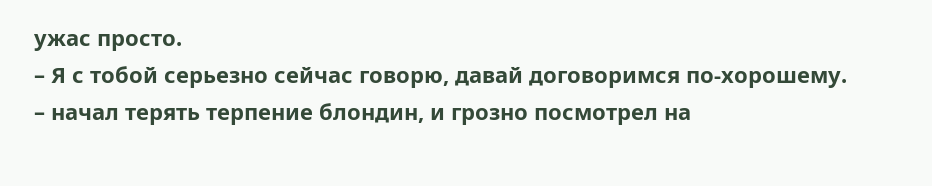ужас просто.
– Я с тобой серьезно сейчас говорю, давай договоримся по-хорошему.
– начал терять терпение блондин, и грозно посмотрел на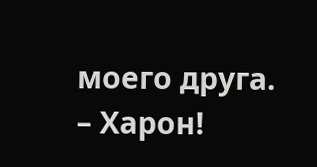моего друга.
– Харон!